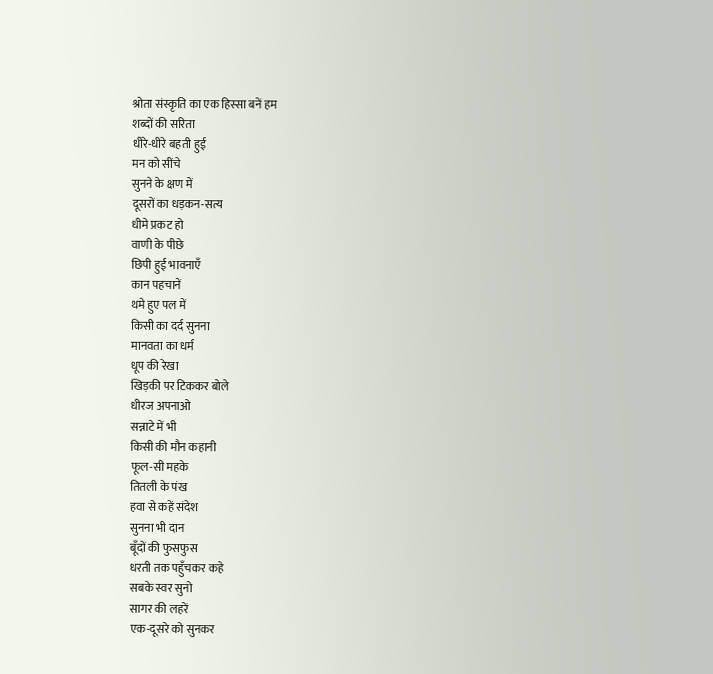श्रोता संस्कृति का एक हिस्सा बनें हम
शब्दों की सरिता
धीरे-धीरे बहती हुई
मन को सींचे
सुनने के क्षण में
दूसरों का धड़कन-सत्य
धीमे प्रकट हो
वाणी के पीछे
छिपी हुई भावनाएँ
कान पहचानें
थमे हुए पल में
किसी का दर्द सुनना
मानवता का धर्म
धूप की रेखा
खिड़की पर टिककर बोले
धीरज अपनाओ
सन्नाटे में भी
किसी की मौन कहानी
फूल-सी महके
तितली के पंख
हवा से कहें संदेश
सुनना भी दान
बूँदों की फुसफुस
धरती तक पहुँचकर कहे
सबके स्वर सुनो
सागर की लहरें
एक-दूसरे को सुनकर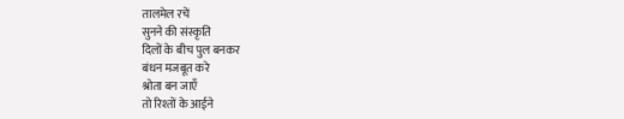तालमेल रचें
सुनने की संस्कृति
दिलों के बीच पुल बनकर
बंधन मजबूत करे
श्रोता बन जाएँ
तो रिश्तों के आईने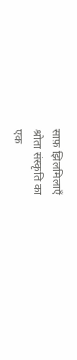साफ़ झिलमिलाएँ
श्रोता संस्कृति का
एक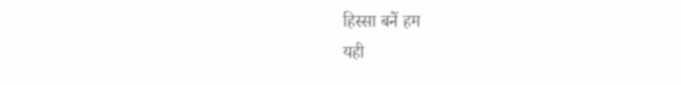हिस्सा बनें हम
यही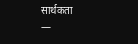सार्थकता
—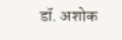डॉ. अशोक